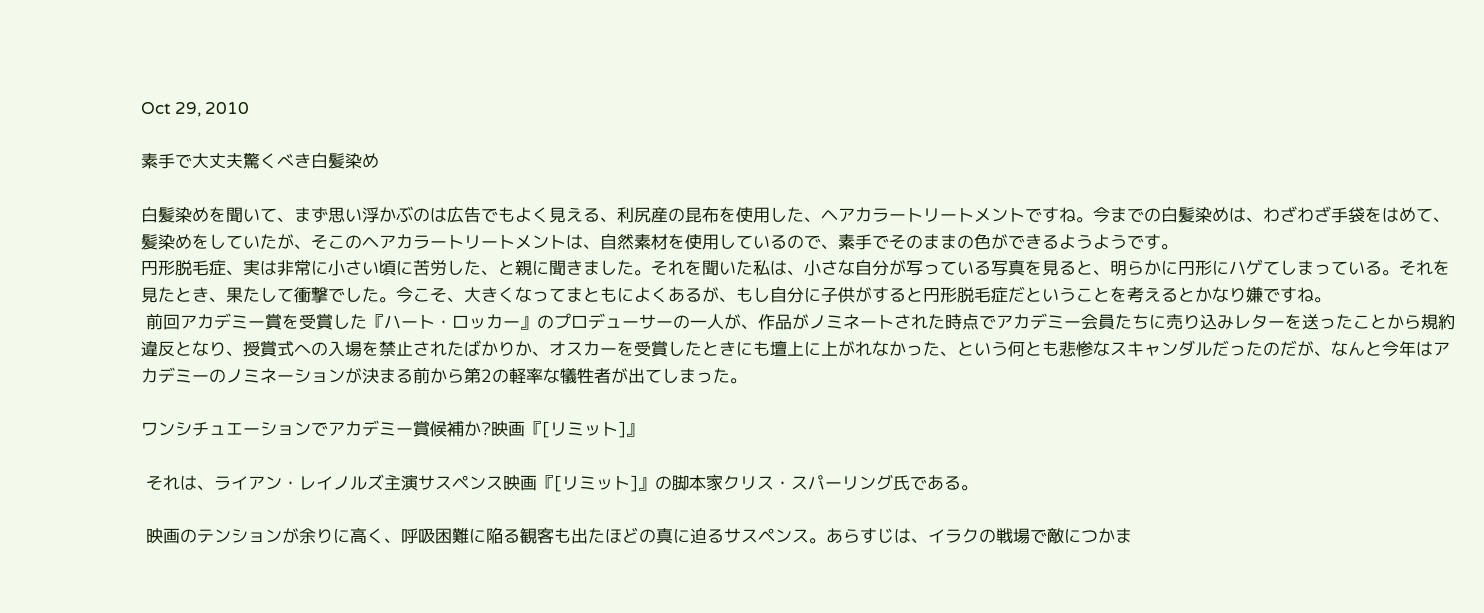Oct 29, 2010

素手で大丈夫驚くべき白髪染め

白髪染めを聞いて、まず思い浮かぶのは広告でもよく見える、利尻産の昆布を使用した、ヘアカラートリートメントですね。今までの白髪染めは、わざわざ手袋をはめて、髪染めをしていたが、そこのヘアカラートリートメントは、自然素材を使用しているので、素手でそのままの色ができるようようです。
円形脱毛症、実は非常に小さい頃に苦労した、と親に聞きました。それを聞いた私は、小さな自分が写っている写真を見ると、明らかに円形にハゲてしまっている。それを見たとき、果たして衝撃でした。今こそ、大きくなってまともによくあるが、もし自分に子供がすると円形脱毛症だということを考えるとかなり嫌ですね。
 前回アカデミー賞を受賞した『ハート・ロッカー』のプロデューサーの一人が、作品がノミネートされた時点でアカデミー会員たちに売り込みレターを送ったことから規約違反となり、授賞式への入場を禁止されたばかりか、オスカーを受賞したときにも壇上に上がれなかった、という何とも悲惨なスキャンダルだったのだが、なんと今年はアカデミーのノミネーションが決まる前から第2の軽率な犠牲者が出てしまった。

ワンシチュエーションでアカデミー賞候補か?映画『[リミット]』

 それは、ライアン・レイノルズ主演サスペンス映画『[リミット]』の脚本家クリス・スパーリング氏である。

 映画のテンションが余りに高く、呼吸困難に陥る観客も出たほどの真に迫るサスペンス。あらすじは、イラクの戦場で敵につかま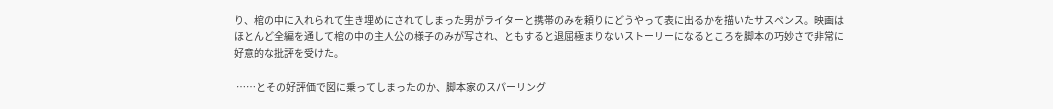り、棺の中に入れられて生き埋めにされてしまった男がライターと携帯のみを頼りにどうやって表に出るかを描いたサスペンス。映画はほとんど全編を通して棺の中の主人公の様子のみが写され、ともすると退屈極まりないストーリーになるところを脚本の巧妙さで非常に好意的な批評を受けた。

 ……とその好評価で図に乗ってしまったのか、脚本家のスパーリング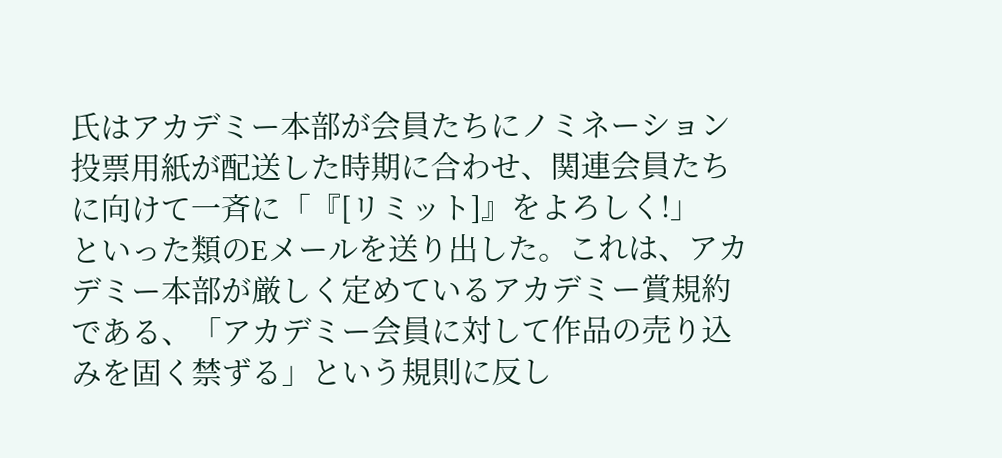氏はアカデミー本部が会員たちにノミネーション投票用紙が配送した時期に合わせ、関連会員たちに向けて一斉に「『[リミット]』をよろしく!」
といった類のEメールを送り出した。これは、アカデミー本部が厳しく定めているアカデミー賞規約である、「アカデミー会員に対して作品の売り込みを固く禁ずる」という規則に反し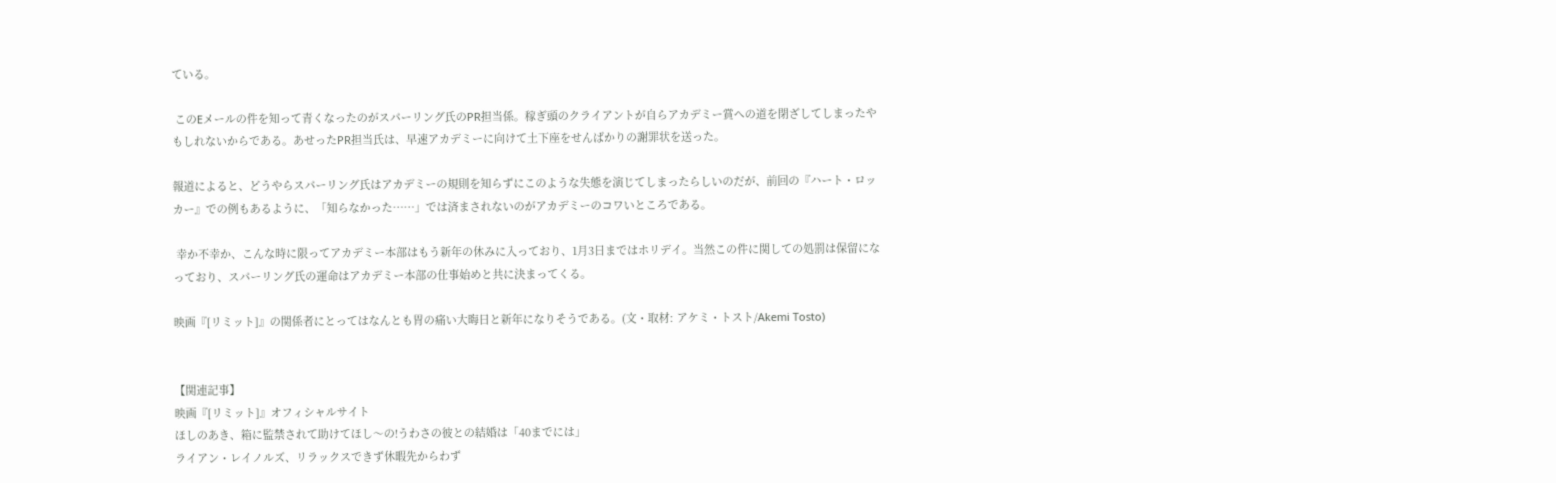ている。

 このEメールの件を知って青くなったのがスパーリング氏のPR担当係。稼ぎ頭のクライアントが自らアカデミー賞への道を閉ざしてしまったやもしれないからである。あせったPR担当氏は、早速アカデミーに向けて土下座をせんばかりの謝罪状を送った。

報道によると、どうやらスパーリング氏はアカデミーの規則を知らずにこのような失態を演じてしまったらしいのだが、前回の『ハート・ロッカー』での例もあるように、「知らなかった……」では済まされないのがアカデミーのコワいところである。

 幸か不幸か、こんな時に限ってアカデミー本部はもう新年の休みに入っており、1月3日まではホリデイ。当然この件に関しての処罰は保留になっており、スパーリング氏の運命はアカデミー本部の仕事始めと共に決まってくる。

映画『[リミット]』の関係者にとってはなんとも胃の痛い大晦日と新年になりそうである。(文・取材: アケミ・トスト/Akemi Tosto)


【関連記事】
映画『[リミット]』オフィシャルサイト
ほしのあき、箱に監禁されて助けてほし〜の!うわさの彼との結婚は「40までには」
ライアン・レイノルズ、リラックスできず休暇先からわず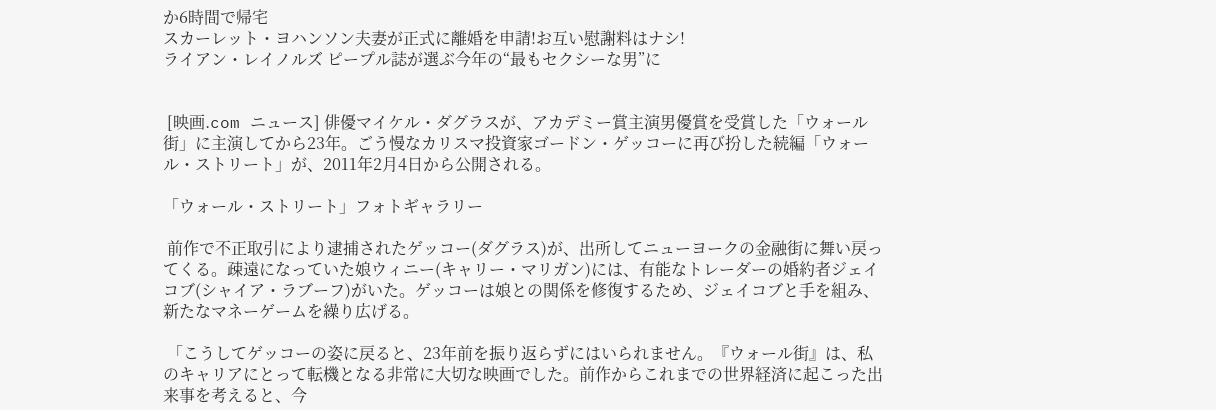か6時間で帰宅
スカーレット・ヨハンソン夫妻が正式に離婚を申請!お互い慰謝料はナシ!
ライアン・レイノルズ ピープル誌が選ぶ今年の“最もセクシーな男”に


 [映画.com ニュース] 俳優マイケル・ダグラスが、アカデミー賞主演男優賞を受賞した「ウォール街」に主演してから23年。ごう慢なカリスマ投資家ゴードン・ゲッコーに再び扮した続編「ウォール・ストリート」が、2011年2月4日から公開される。

「ウォール・ストリート」フォトギャラリー

 前作で不正取引により逮捕されたゲッコー(ダグラス)が、出所してニューヨークの金融街に舞い戻ってくる。疎遠になっていた娘ウィニー(キャリー・マリガン)には、有能なトレーダーの婚約者ジェイコブ(シャイア・ラブーフ)がいた。ゲッコーは娘との関係を修復するため、ジェイコブと手を組み、新たなマネーゲームを繰り広げる。

 「こうしてゲッコーの姿に戻ると、23年前を振り返らずにはいられません。『ウォール街』は、私のキャリアにとって転機となる非常に大切な映画でした。前作からこれまでの世界経済に起こった出来事を考えると、今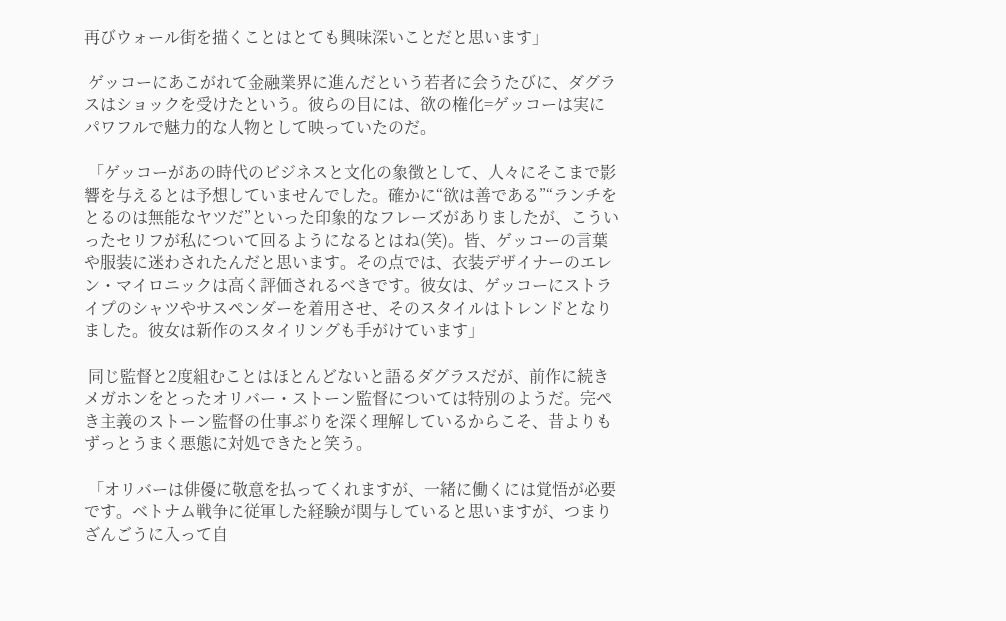再びウォール街を描くことはとても興味深いことだと思います」

 ゲッコーにあこがれて金融業界に進んだという若者に会うたびに、ダグラスはショックを受けたという。彼らの目には、欲の権化=ゲッコーは実にパワフルで魅力的な人物として映っていたのだ。

 「ゲッコーがあの時代のビジネスと文化の象徴として、人々にそこまで影響を与えるとは予想していませんでした。確かに“欲は善である”“ランチをとるのは無能なヤツだ”といった印象的なフレーズがありましたが、こういったセリフが私について回るようになるとはね(笑)。皆、ゲッコーの言葉や服装に迷わされたんだと思います。その点では、衣装デザイナーのエレン・マイロニックは高く評価されるべきです。彼女は、ゲッコーにストライプのシャツやサスペンダーを着用させ、そのスタイルはトレンドとなりました。彼女は新作のスタイリングも手がけています」

 同じ監督と2度組むことはほとんどないと語るダグラスだが、前作に続きメガホンをとったオリバー・ストーン監督については特別のようだ。完ぺき主義のストーン監督の仕事ぶりを深く理解しているからこそ、昔よりもずっとうまく悪態に対処できたと笑う。

 「オリバーは俳優に敬意を払ってくれますが、一緒に働くには覚悟が必要です。ベトナム戦争に従軍した経験が関与していると思いますが、つまりざんごうに入って自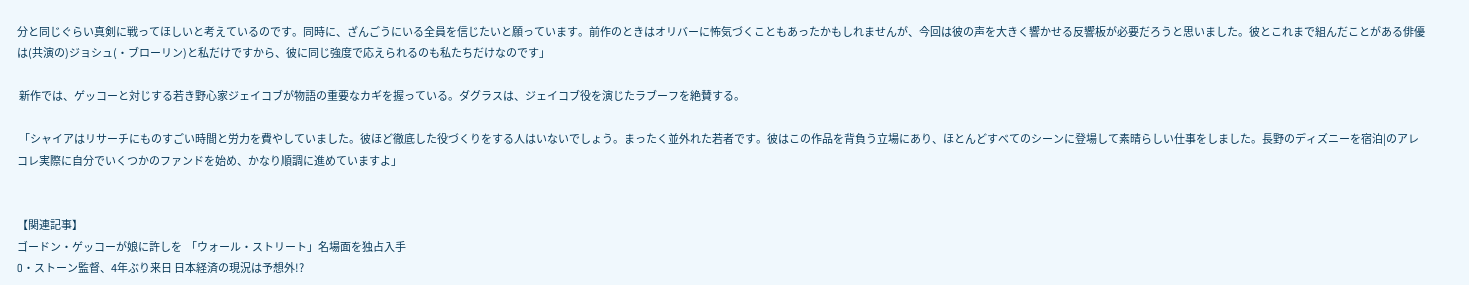分と同じぐらい真剣に戦ってほしいと考えているのです。同時に、ざんごうにいる全員を信じたいと願っています。前作のときはオリバーに怖気づくこともあったかもしれませんが、今回は彼の声を大きく響かせる反響板が必要だろうと思いました。彼とこれまで組んだことがある俳優は(共演の)ジョシュ(・ブローリン)と私だけですから、彼に同じ強度で応えられるのも私たちだけなのです」

 新作では、ゲッコーと対じする若き野心家ジェイコブが物語の重要なカギを握っている。ダグラスは、ジェイコブ役を演じたラブーフを絶賛する。

 「シャイアはリサーチにものすごい時間と労力を費やしていました。彼ほど徹底した役づくりをする人はいないでしょう。まったく並外れた若者です。彼はこの作品を背負う立場にあり、ほとんどすべてのシーンに登場して素晴らしい仕事をしました。長野のディズニーを宿泊|のアレコレ実際に自分でいくつかのファンドを始め、かなり順調に進めていますよ」


【関連記事】
ゴードン・ゲッコーが娘に許しを  「ウォール・ストリート」名場面を独占入手
O・ストーン監督、4年ぶり来日 日本経済の現況は予想外!?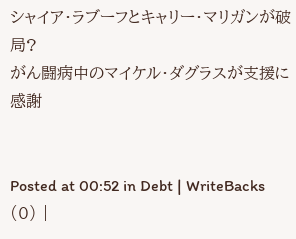シャイア・ラブーフとキャリー・マリガンが破局?
がん闘病中のマイケル・ダグラスが支援に感謝


Posted at 00:52 in Debt | WriteBacks (0) |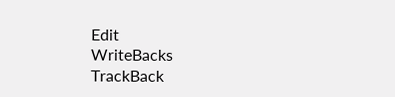Edit
WriteBacks
TrackBack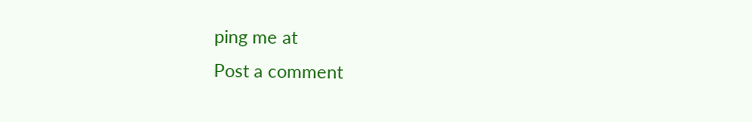ping me at
Post a comment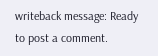writeback message: Ready to post a comment.